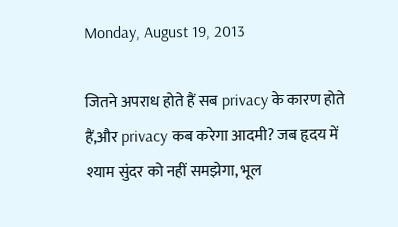Monday, August 19, 2013

जितने अपराध होते हैं सब privacy के कारण होते हैं,और privacy कब करेगा आदमी? जब हृदय में श्याम सुंदर को नहीं समझेगा, भूल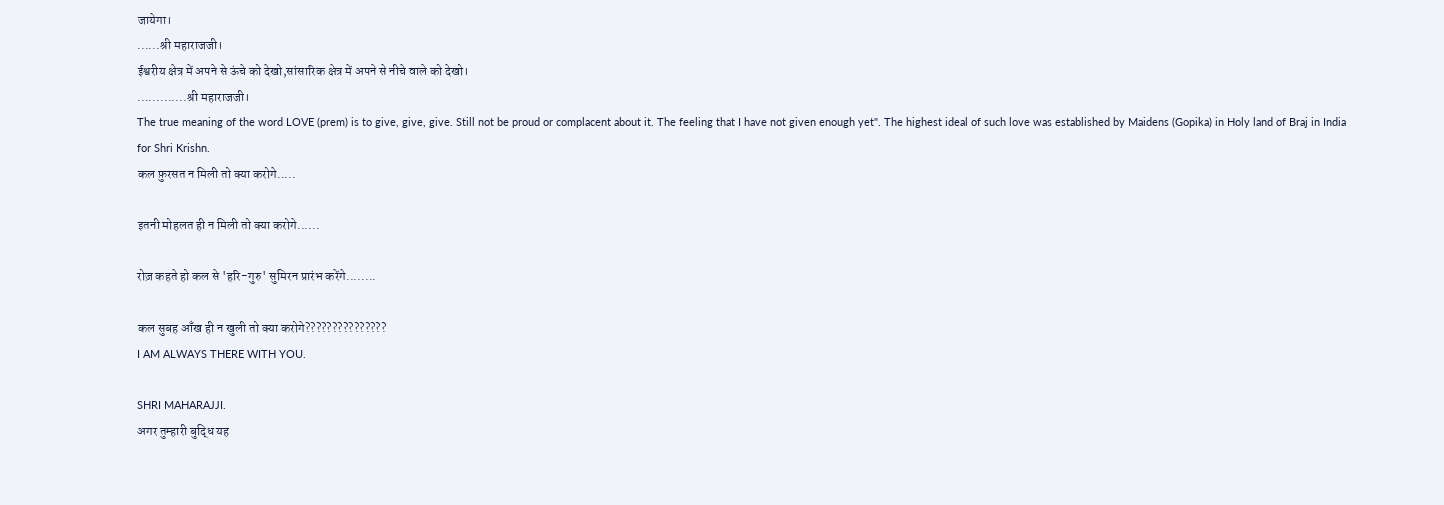जायेगा।
......श्री महाराजजी।
ईश्वरीय क्षेत्र में अपने से ऊंचे को देखो,सांसारिक क्षेत्र में अपने से नीचे वाले को देखो।
.............श्री महाराजजी।
The true meaning of the word LOVE (prem) is to give, give, give. Still not be proud or complacent about it. The feeling that I have not given enough yet". The highest ideal of such love was established by Maidens (Gopika) in Holy land of Braj in India for Shri Krishn.
कल फ़ुरसत न मिली तो क्या करोगे.....

इतनी मोहलत ही न मिली तो क्या करोगे......

रोज़ कहते हो कल से 'हरि-गुरु' सुमिरन प्रारंभ करेंगे........

कल सुबह आँख ही न खुली तो क्या करोगे???????????????
I AM ALWAYS THERE WITH YOU.

SHRI MAHARAJJI.
अगर तुम्हारी बुद्धि यह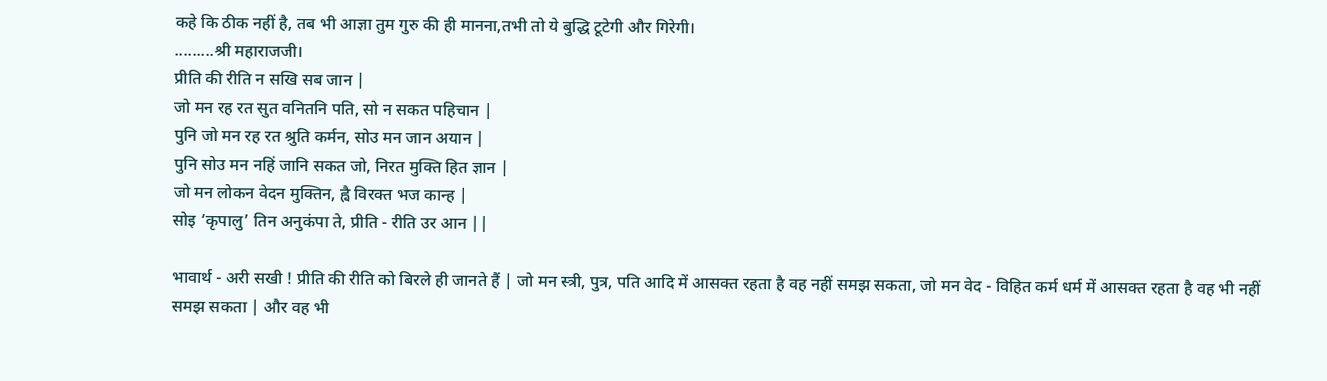कहे कि ठीक नहीं है, तब भी आज्ञा तुम गुरु की ही मानना,तभी तो ये बुद्धि टूटेगी और गिरेगी।
.........श्री महाराजजी।
प्रीति की रीति न सखि सब जान |
जो मन रह रत सुत वनितनि पति, सो न सकत पहिचान |
पुनि जो मन रह रत श्रुति कर्मन, सोउ मन जान अयान |
पुनि सोउ मन नहिं जानि सकत जो, निरत मुक्ति हित ज्ञान |
जो मन लोकन वेदन मुक्तिन, ह्वै विरक्त भज कान्ह |
सोइ ‘कृपालु’ तिन अनुकंपा ते, प्रीति - रीति उर आन ||

भावार्थ - अरी सखी ! प्रीति की रीति को बिरले ही जानते हैं | जो मन स्त्री, पुत्र, पति आदि में आसक्त रहता है वह नहीं समझ सकता, जो मन वेद - विहित कर्म धर्म में आसक्त रहता है वह भी नहीं समझ सकता | और वह भी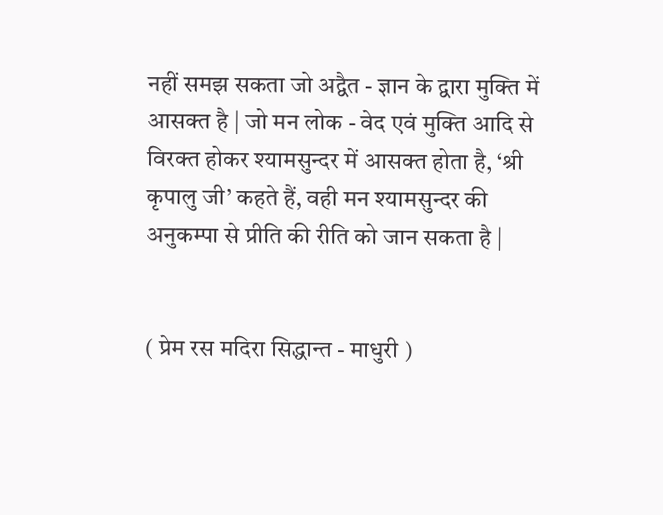नहीं समझ सकता जो अद्वैत - ज्ञान के द्वारा मुक्ति में आसक्त है | जो मन लोक - वेद एवं मुक्ति आदि से विरक्त होकर श्यामसुन्दर में आसक्त होता है, ‘श्री कृपालु जी’ कहते हैं, वही मन श्यामसुन्दर की अनुकम्पा से प्रीति की रीति को जान सकता है |


( प्रेम रस मदिरा सिद्धान्त - माधुरी )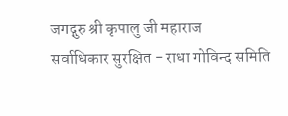जगद्गुरु श्री कृपालु जी महाराज
सर्वाधिकार सुरक्षित - राधा गोविन्द समिति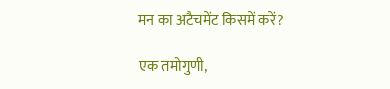मन का अटैचमेंट किसमें करें?

एक तमोगुणी,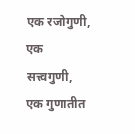एक रजोगुणी, एक सत्त्वगुणी, एक गुणातीत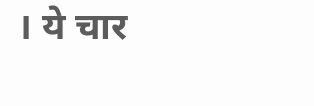। ये चार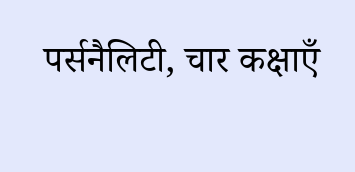पर्सनैलिटी, चार कक्षाएँ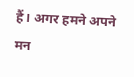हैं। अगर हमने अपने मन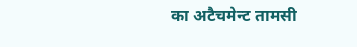का अटैचमेन्ट तामसी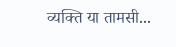व्यक्ति या तामसी...